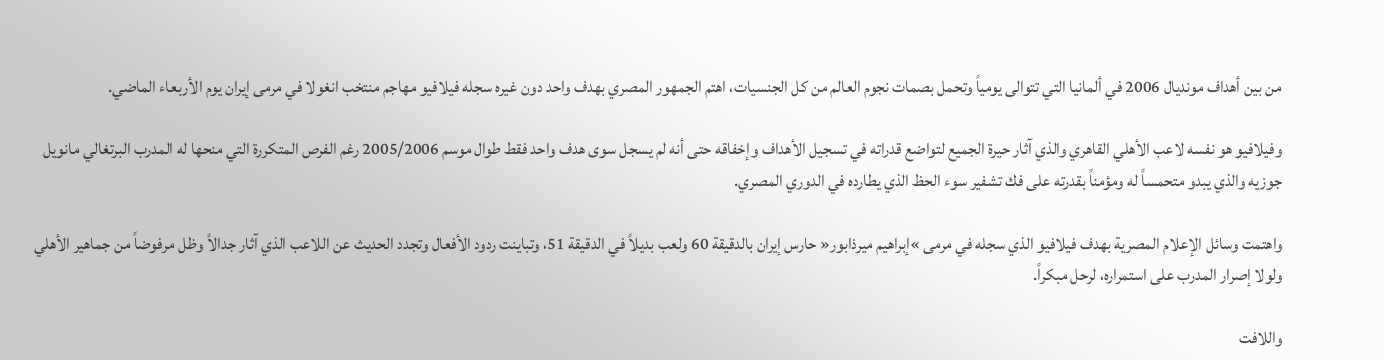من بين أهداف مونديال 2006 في ألمانيا التي تتوالى يومياً وتحمل بصمات نجوم العالم من كل الجنسيات، اهتم الجمهور المصري بهدف واحد دون غيره سجله فيلافيو مهاجم منتخب انغولا في مرمى إيران يوم الأربعاء الماضي.

وفيلافيو هو نفسه لاعب الأهلي القاهري والذي آثار حيرة الجميع لتواضع قدراته في تسجيل الأهداف وإخفاقه حتى أنه لم يسجل سوى هدف واحد فقط طوال موسم 2005/2006 رغم الفرص المتكررة التي منحها له المدرب البرتغالي مانويل جوزيه والذي يبدو متحمساً له ومؤمناً بقدرته على فك تشفير سوء الحظ الذي يطارده في الدوري المصري.

واهتمت وسائل الإعلام المصرية بهدف فيلافيو الذي سجله في مرمى »إبراهيم ميرذابور« حارس إيران بالدقيقة 60 ولعب بديلاً في الدقيقة 51، وتباينت ردود الأفعال وتجدد الحديث عن اللاعب الذي آثار جدالاً وظل مرفوضاً من جماهير الأهلي ولولا إصرار المدرب على استمراره، لرحل مبكراً.

واللافت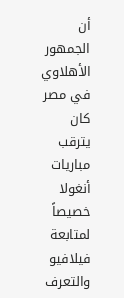أن الجمهور الأهلاوي في مصر كان يترقب مباريات أنغولا خصيصاً لمتابعة فيلافيو والتعرف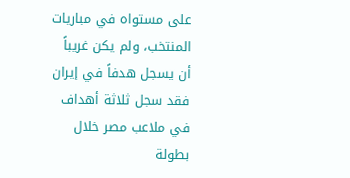على مستواه في مباريات المنتخب، ولم يكن غريباً أن يسجل هدفاً في إيران فقد سجل ثلاثة أهداف في ملاعب مصر خلال بطولة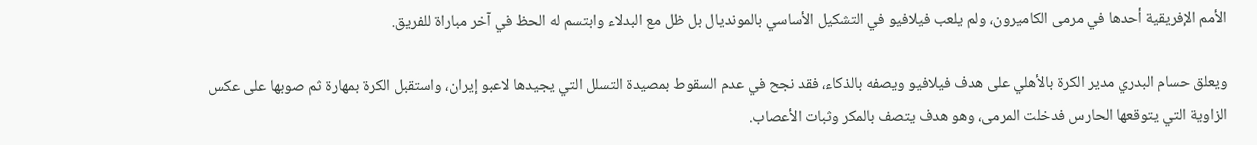الأمم الإفريقية أحدها في مرمى الكاميرون، ولم يلعب فيلافيو في التشكيل الأساسي بالمونديال بل ظل مع البدلاء وابتسم له الحظ في آخر مباراة للفريق.

ويعلق حسام البدري مدير الكرة بالأهلي على هدف فيلافيو ويصفه بالذكاء، فقد نجح في عدم السقوط بمصيدة التسلل التي يجيدها لاعبو إيران، واستقبل الكرة بمهارة ثم صوبها على عكس الزاوية التي يتوقعها الحارس فدخلت المرمى، وهو هدف يتصف بالمكر وثبات الأعصاب.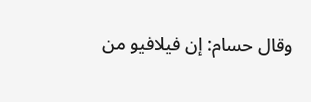وقال حسام: إن فيلافيو من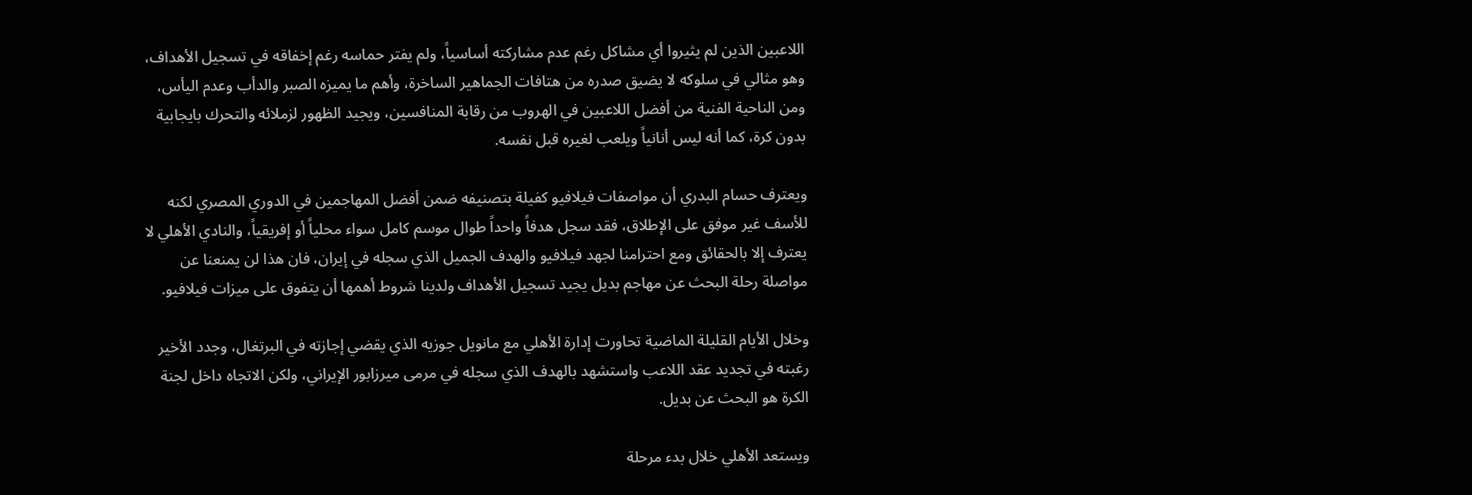اللاعبين الذين لم يثيروا أي مشاكل رغم عدم مشاركته أساسياً، ولم يفتر حماسه رغم إخفاقه في تسجيل الأهداف، وهو مثالي في سلوكه لا يضيق صدره من هتافات الجماهير الساخرة، وأهم ما يميزه الصبر والدأب وعدم اليأس، ومن الناحية الفنية من أفضل اللاعبين في الهروب من رقابة المنافسين، ويجيد الظهور لزملائه والتحرك بايجابية بدون كرة، كما أنه ليس أنانياً ويلعب لغيره قبل نفسه.

ويعترف حسام البدري أن مواصفات فيلافيو كفيلة بتصنيفه ضمن أفضل المهاجمين في الدوري المصري لكنه للأسف غير موفق على الإطلاق، فقد سجل هدفاً واحداً طوال موسم كامل سواء محلياً أو إفريقياً، والنادي الأهلي لا يعترف إلا بالحقائق ومع احترامنا لجهد فيلافيو والهدف الجميل الذي سجله في إيران، فان هذا لن يمنعنا عن مواصلة رحلة البحث عن مهاجم بديل يجيد تسجيل الأهداف ولدينا شروط أهمها أن يتفوق على ميزات فيلافيو.

وخلال الأيام القليلة الماضية تحاورت إدارة الأهلي مع مانويل جوزيه الذي يقضي إجازته في البرتغال، وجدد الأخير رغبته في تجديد عقد اللاعب واستشهد بالهدف الذي سجله في مرمى ميرزابور الإيراني، ولكن الاتجاه داخل لجنة الكرة هو البحث عن بديل.

ويستعد الأهلي خلال بدء مرحلة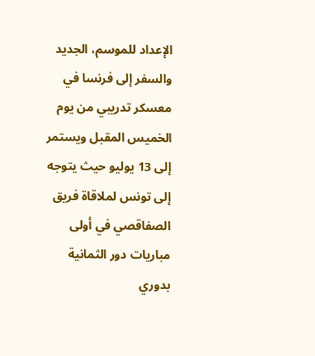الإعداد للموسم، الجديد والسفر إلى فرنسا في معسكر تدريبي من يوم الخميس المقبل ويستمر إلى 13 يوليو حيث يتوجه إلى تونس لملاقاة فريق الصفاقصي في أولى مباريات دور الثمانية بدوري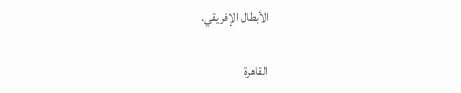الأبطال الإفريقي.

القاهرة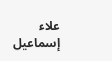علاء إسماعيل